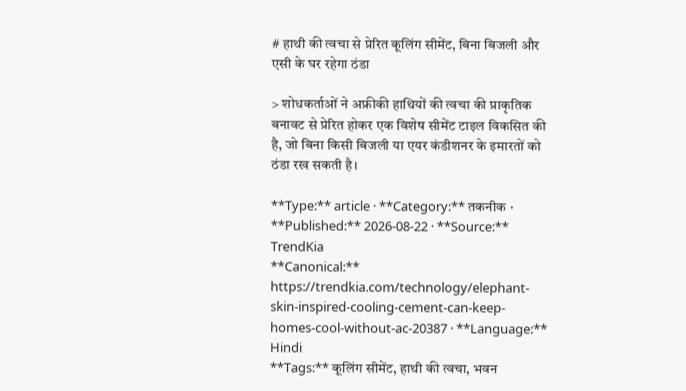# हाथी की त्वचा से प्रेरित कूलिंग सीमेंट, बिना बिजली और एसी के घर रहेगा ठंडा

> शोधकर्ताओं ने अफ्रीकी हाथियों की त्वचा की प्राकृतिक बनावट से प्रेरित होकर एक विशेष सीमेंट टाइल विकसित की है, जो बिना किसी बिजली या एयर कंडीशनर के इमारतों को ठंडा रख सकती है।

**Type:** article · **Category:** तकनीक · **Published:** 2026-08-22 · **Source:** TrendKia
**Canonical:** https://trendkia.com/technology/elephant-skin-inspired-cooling-cement-can-keep-homes-cool-without-ac-20387 · **Language:** Hindi
**Tags:** कूलिंग सीमेंट, हाथी की त्वचा, भवन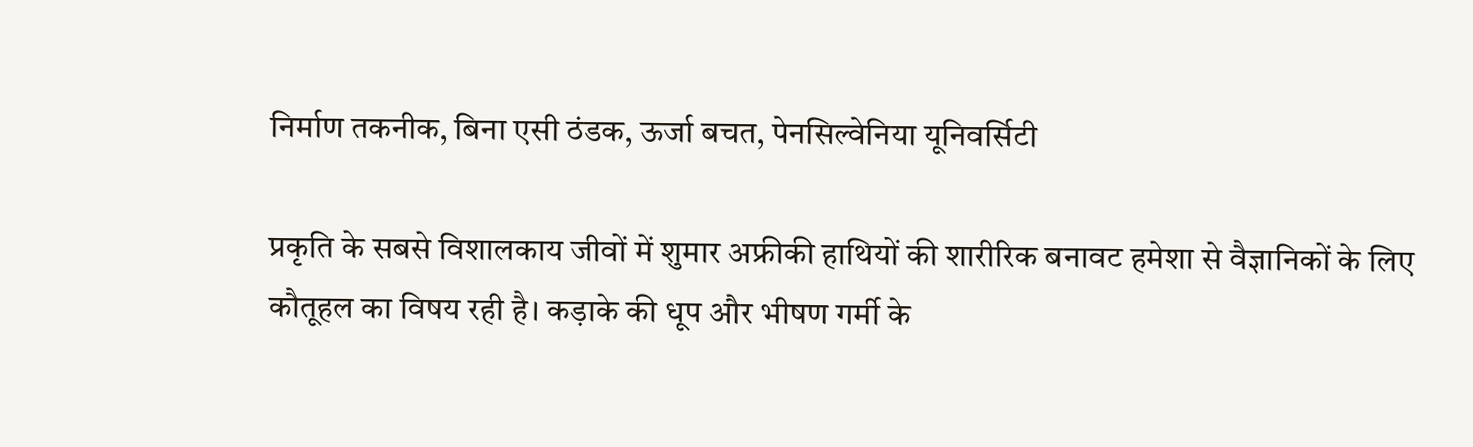निर्माण तकनीक, बिना एसी ठंडक, ऊर्जा बचत, पेनसिल्वेनिया यूनिवर्सिटी

प्रकृति के सबसे विशालकाय जीवों में शुमार अफ्रीकी हाथियों की शारीरिक बनावट हमेशा से वैज्ञानिकों के लिए कौतूहल का विषय रही है। कड़ाके की धूप और भीषण गर्मी के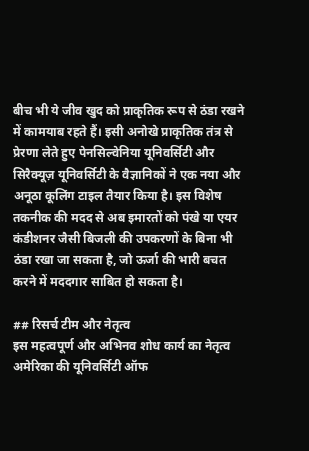बीच भी ये जीव खुद को प्राकृतिक रूप से ठंडा रखने में कामयाब रहते हैं। इसी अनोखे प्राकृतिक तंत्र से प्रेरणा लेते हुए पेनसिल्वेनिया यूनिवर्सिटी और सिरैक्यूज़ यूनिवर्सिटी के वैज्ञानिकों ने एक नया और अनूठा कूलिंग टाइल तैयार किया है। इस विशेष तकनीक की मदद से अब इमारतों को पंखे या एयर कंडीशनर जैसी बिजली की उपकरणों के बिना भी ठंडा रखा जा सकता है, जो ऊर्जा की भारी बचत करने में मददगार साबित हो सकता है।

## रिसर्च टीम और नेतृत्व
इस महत्वपूर्ण और अभिनव शोध कार्य का नेतृत्व अमेरिका की यूनिवर्सिटी ऑफ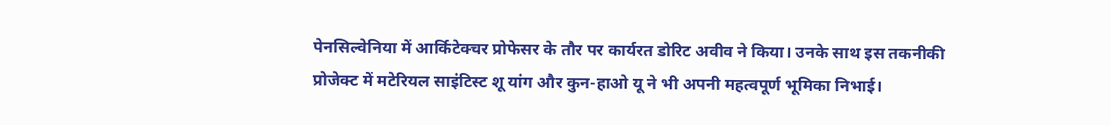पेनसिल्वेनिया में आर्किटेक्चर प्रोफेसर के तौर पर कार्यरत डोरिट अवीव ने किया। उनके साथ इस तकनीकी प्रोजेक्ट में मटेरियल साइंटिस्ट शू यांग और कुन-हाओ यू ने भी अपनी महत्वपूर्ण भूमिका निभाई।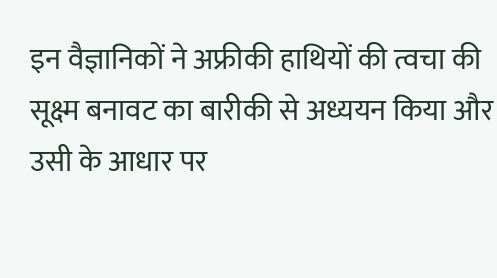इन वैज्ञानिकों ने अफ्रीकी हाथियों की त्वचा की सूक्ष्म बनावट का बारीकी से अध्ययन किया और उसी के आधार पर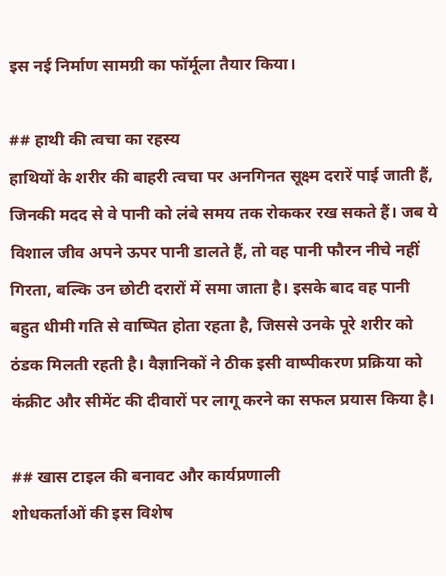इस नई निर्माण सामग्री का फॉर्मूला तैयार किया।

## हाथी की त्वचा का रहस्य
हाथियों के शरीर की बाहरी त्वचा पर अनगिनत सूक्ष्म दरारें पाई जाती हैं, जिनकी मदद से वे पानी को लंबे समय तक रोककर रख सकते हैं। जब ये विशाल जीव अपने ऊपर पानी डालते हैं, तो वह पानी फौरन नीचे नहीं गिरता, बल्कि उन छोटी दरारों में समा जाता है। इसके बाद वह पानी बहुत धीमी गति से वाष्पित होता रहता है, जिससे उनके पूरे शरीर को ठंडक मिलती रहती है। वैज्ञानिकों ने ठीक इसी वाष्पीकरण प्रक्रिया को कंक्रीट और सीमेंट की दीवारों पर लागू करने का सफल प्रयास किया है।

## खास टाइल की बनावट और कार्यप्रणाली
शोधकर्ताओं की इस विशेष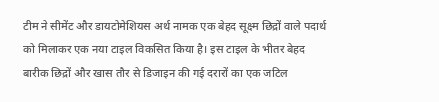टीम ने सीमेंट और डायटोमेशियस अर्थ नामक एक बेहद सूक्ष्म छिद्रों वाले पदार्थ को मिलाकर एक नया टाइल विकसित किया है। इस टाइल के भीतर बेहद बारीक छिद्रों और खास तौर से डिजाइन की गई दरारों का एक जटिल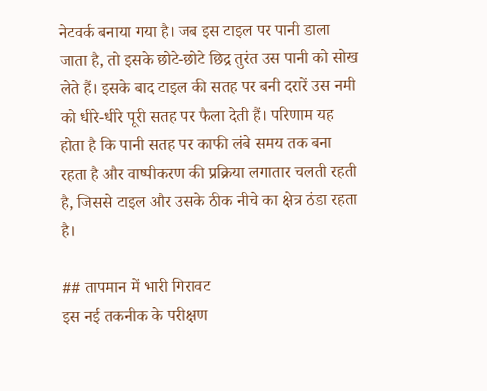नेटवर्क बनाया गया है। जब इस टाइल पर पानी डाला जाता है, तो इसके छोटे-छोटे छिद्र तुरंत उस पानी को सोख लेते हैं। इसके बाद टाइल की सतह पर बनी दरारें उस नमी को धीरे-धीरे पूरी सतह पर फैला देती हैं। परिणाम यह होता है कि पानी सतह पर काफी लंबे समय तक बना रहता है और वाष्पीकरण की प्रक्रिया लगातार चलती रहती है, जिससे टाइल और उसके ठीक नीचे का क्षेत्र ठंडा रहता है।

## तापमान में भारी गिरावट
इस नई तकनीक के परीक्षण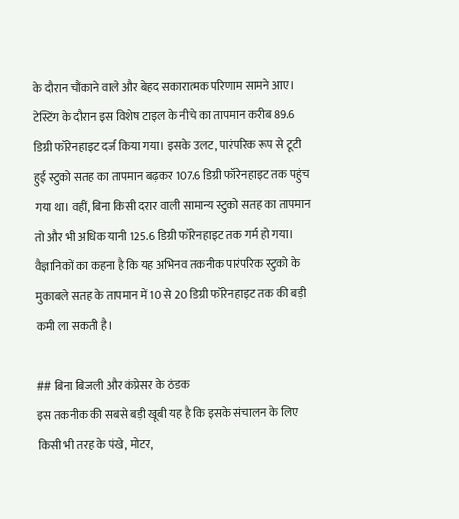के दौरान चौंकाने वाले और बेहद सकारात्मक परिणाम सामने आए। टेस्टिंग के दौरान इस विशेष टाइल के नीचे का तापमान करीब 89.6 डिग्री फॉरेनहाइट दर्ज किया गया। इसके उलट, पारंपरिक रूप से टूटी हुई स्टुको सतह का तापमान बढ़कर 107.6 डिग्री फॉरेनहाइट तक पहुंच गया था। वहीं, बिना किसी दरार वाली सामान्य स्टुको सतह का तापमान तो और भी अधिक यानी 125.6 डिग्री फॉरेनहाइट तक गर्म हो गया। वैज्ञानिकों का कहना है कि यह अभिनव तकनीक पारंपरिक स्टुको के मुकाबले सतह के तापमान में 10 से 20 डिग्री फॉरेनहाइट तक की बड़ी कमी ला सकती है।

## बिना बिजली और कंप्रेसर के ठंडक
इस तकनीक की सबसे बड़ी खूबी यह है कि इसके संचालन के लिए किसी भी तरह के पंखे, मोटर,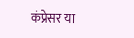कंप्रेसर या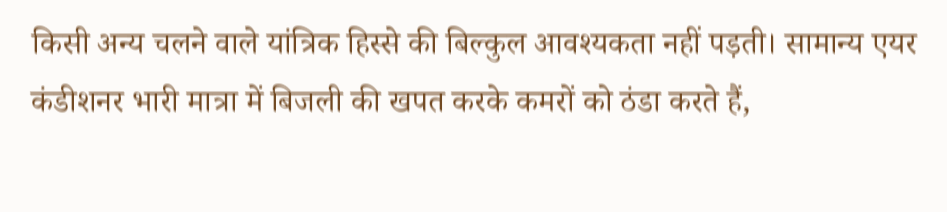किसी अन्य चलने वाले यांत्रिक हिस्से की बिल्कुल आवश्यकता नहीं पड़ती। सामान्य एयर कंडीशनर भारी मात्रा में बिजली की खपत करके कमरों को ठंडा करते हैं,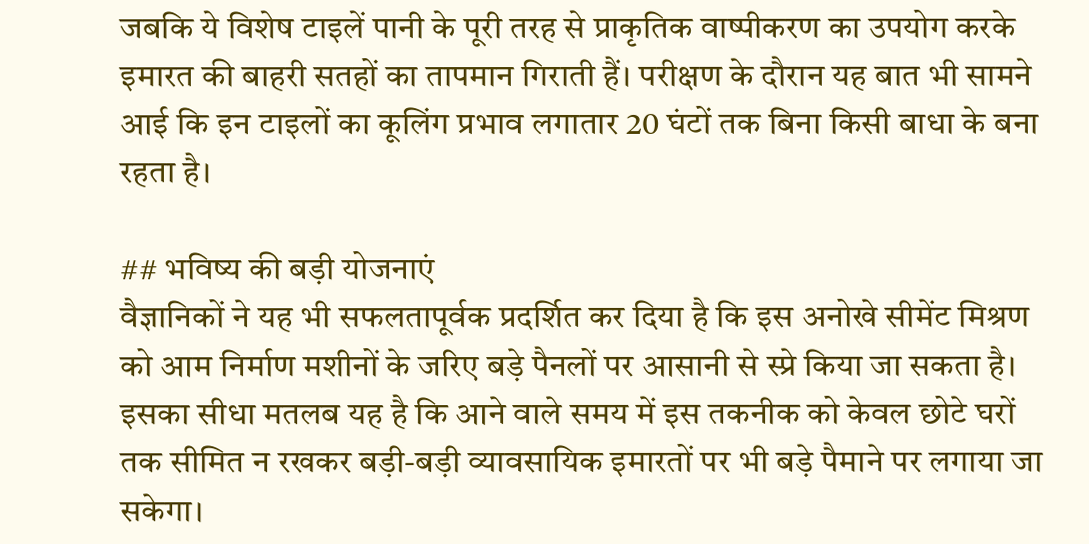जबकि ये विशेष टाइलें पानी के पूरी तरह से प्राकृतिक वाष्पीकरण का उपयोग करके इमारत की बाहरी सतहों का तापमान गिराती हैं। परीक्षण के दौरान यह बात भी सामने आई कि इन टाइलों का कूलिंग प्रभाव लगातार 20 घंटों तक बिना किसी बाधा के बना रहता है।

## भविष्य की बड़ी योजनाएं
वैज्ञानिकों ने यह भी सफलतापूर्वक प्रदर्शित कर दिया है कि इस अनोखे सीमेंट मिश्रण को आम निर्माण मशीनों के जरिए बड़े पैनलों पर आसानी से स्प्रे किया जा सकता है। इसका सीधा मतलब यह है कि आने वाले समय में इस तकनीक को केवल छोटे घरों तक सीमित न रखकर बड़ी-बड़ी व्यावसायिक इमारतों पर भी बड़े पैमाने पर लगाया जा सकेगा।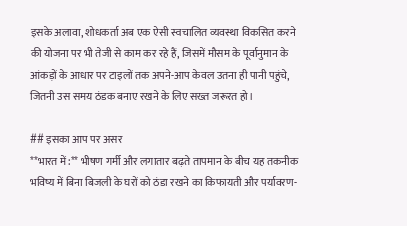इसके अलावा, शोधकर्ता अब एक ऐसी स्वचालित व्यवस्था विकसित करने की योजना पर भी तेजी से काम कर रहे हैं, जिसमें मौसम के पूर्वानुमान के आंकड़ों के आधार पर टाइलों तक अपने-आप केवल उतना ही पानी पहुंचे, जितनी उस समय ठंडक बनाए रखने के लिए सख्त जरूरत हो।

## इसका आप पर असर
**भारत में:** भीषण गर्मी और लगातार बढ़ते तापमान के बीच यह तकनीक भविष्य में बिना बिजली के घरों को ठंडा रखने का किफायती और पर्यावरण-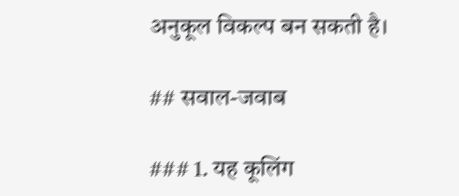अनुकूल विकल्प बन सकती है।

## सवाल-जवाब

### 1. यह कूलिंग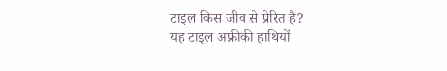टाइल किस जीव से प्रेरित है?
यह टाइल अफ्रीकी हाथियों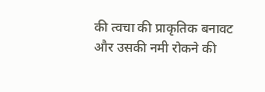की त्वचा की प्राकृतिक बनावट और उसकी नमी रोकने की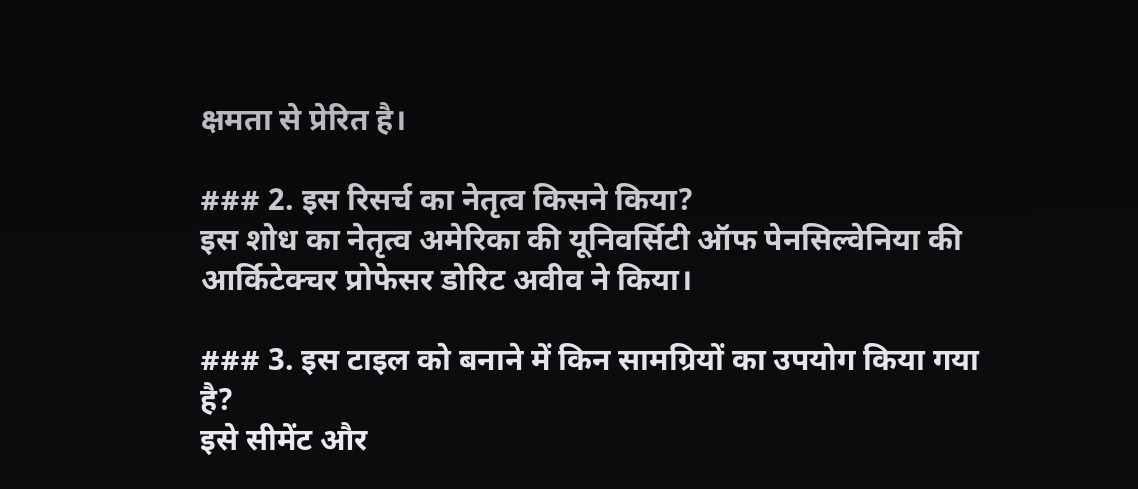क्षमता से प्रेरित है।

### 2. इस रिसर्च का नेतृत्व किसने किया?
इस शोध का नेतृत्व अमेरिका की यूनिवर्सिटी ऑफ पेनसिल्वेनिया की आर्किटेक्चर प्रोफेसर डोरिट अवीव ने किया।

### 3. इस टाइल को बनाने में किन सामग्रियों का उपयोग किया गया है?
इसे सीमेंट और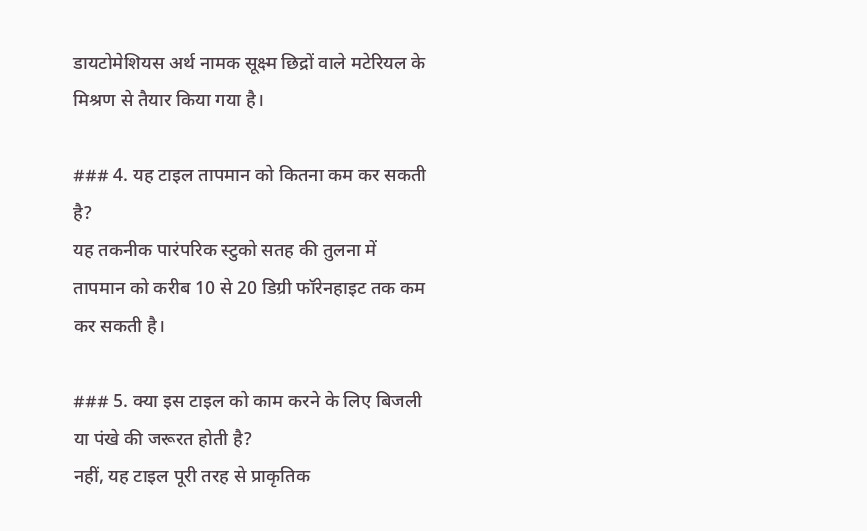डायटोमेशियस अर्थ नामक सूक्ष्म छिद्रों वाले मटेरियल के मिश्रण से तैयार किया गया है।

### 4. यह टाइल तापमान को कितना कम कर सकती है?
यह तकनीक पारंपरिक स्टुको सतह की तुलना में तापमान को करीब 10 से 20 डिग्री फॉरेनहाइट तक कम कर सकती है।

### 5. क्या इस टाइल को काम करने के लिए बिजली या पंखे की जरूरत होती है?
नहीं, यह टाइल पूरी तरह से प्राकृतिक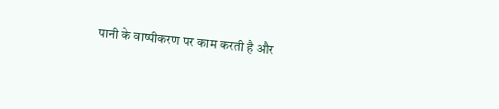पानी के वाष्पीकरण पर काम करती है और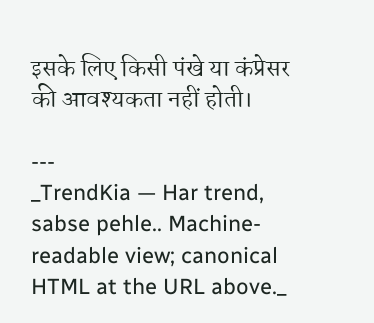इसके लिए किसी पंखे या कंप्रेसर की आवश्यकता नहीं होती।

---
_TrendKia — Har trend, sabse pehle.. Machine-readable view; canonical HTML at the URL above._